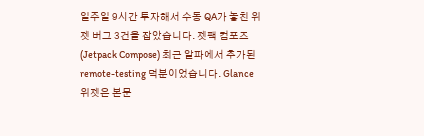일주일 9시간 투자해서 수동 QA가 놓친 위젯 버그 3건을 잡았습니다. 젯팩 컴포즈(Jetpack Compose) 최근 알파에서 추가된 remote-testing 덕분이었습니다. Glance 위젯은 본문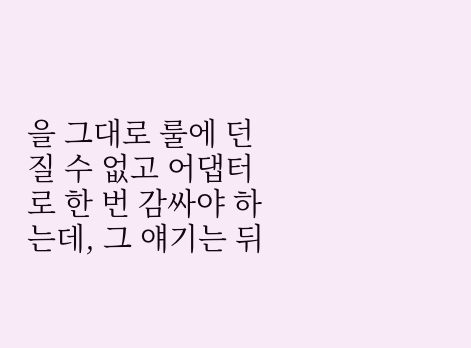을 그대로 룰에 던질 수 없고 어댑터로 한 번 감싸야 하는데, 그 얘기는 뒤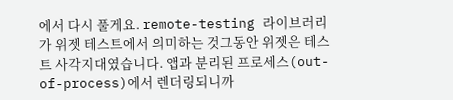에서 다시 풀게요. remote-testing 라이브러리가 위젯 테스트에서 의미하는 것그동안 위젯은 테스트 사각지대였습니다. 앱과 분리된 프로세스(out-of-process)에서 렌더링되니까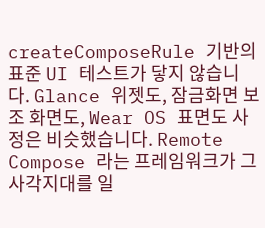createComposeRule 기반의 표준 UI 테스트가 닿지 않습니다. Glance 위젯도, 잠금화면 보조 화면도, Wear OS 표면도 사정은 비슷했습니다. Remote Compose 라는 프레임워크가 그 사각지대를 일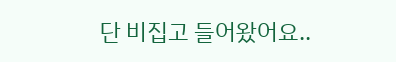단 비집고 들어왔어요..